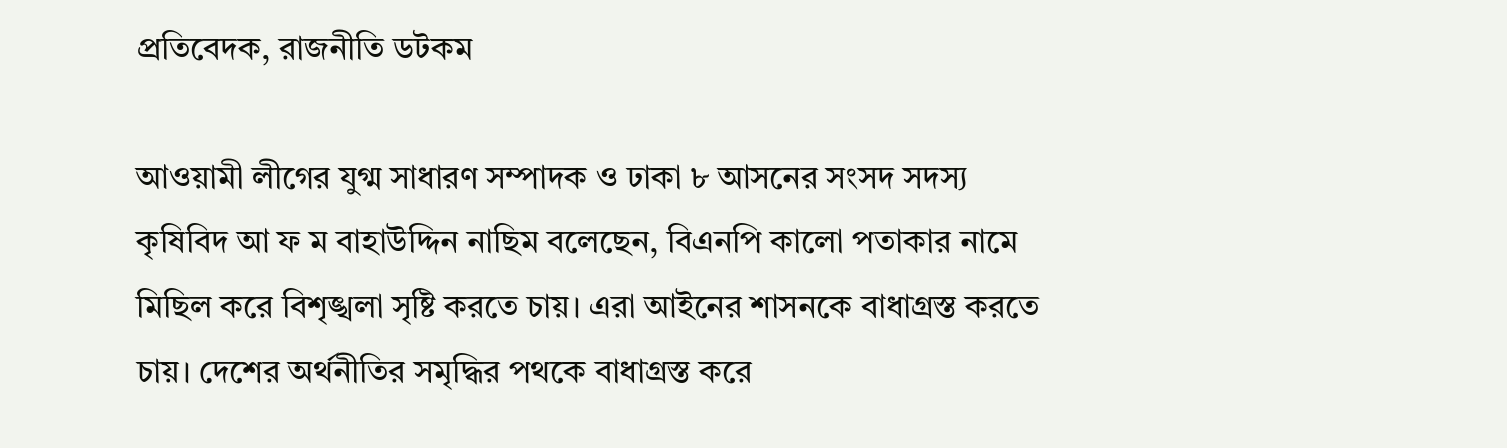প্রতিবেদক, রাজনীতি ডটকম

আওয়ামী লীগের যুগ্ম সাধারণ সম্পাদক ও ঢাকা ৮ আসনের সংসদ সদস্য কৃষিবিদ আ ফ ম বাহাউদ্দিন নাছিম বলেছেন, বিএনপি কালো পতাকার নামে মিছিল করে বিশৃঙ্খলা সৃষ্টি করতে চায়। এরা আইনের শাসনকে বাধাগ্রস্ত করতে চায়। দেশের অর্থনীতির সমৃদ্ধির পথকে বাধাগ্রস্ত করে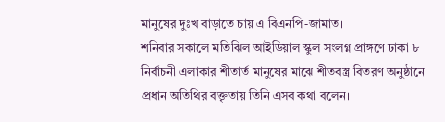মানুষের দুঃখ বাড়াতে চায় এ বিএনপি-জামাত।
শনিবার সকালে মতিঝিল আইডিয়াল স্কুল সংলগ্ন প্রাঙ্গণে ঢাকা ৮ নির্বাচনী এলাকার শীতার্ত মানুষের মাঝে শীতবস্ত্র বিতরণ অনুষ্ঠানে প্রধান অতিথির বক্তৃতায় তিনি এসব কথা বলেন।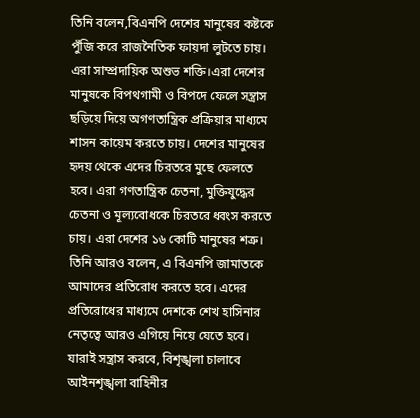তিনি বলেন,বিএনপি দেশের মানুষের কষ্টকে পুঁজি করে রাজনৈতিক ফায়দা লুটতে চায়। এরা সাম্প্রদায়িক অশুভ শক্তি।এরা দেশের মানুষকে বিপথগামী ও বিপদে ফেলে সন্ত্রাস ছড়িয়ে দিয়ে অগণতান্ত্রিক প্রক্রিয়ার মাধ্যমে শাসন কায়েম করতে চায়। দেশের মানুষের হৃদয় থেকে এদের চিরতরে মুছে ফেলতে হবে। এরা গণতান্ত্রিক চেতনা, মুক্তিযুদ্ধের চেতনা ও মূল্যবোধকে চিরতরে ধ্বংস করতে চায়। এরা দেশের ১৬ কোটি মানুষের শত্রু।
তিনি আরও বলেন, এ বিএনপি জামাতকে আমাদের প্রতিরোধ করতে হবে। এদের প্রতিরোধের মাধ্যমে দেশকে শেখ হাসিনার নেতৃত্বে আরও এগিয়ে নিয়ে যেতে হবে। যারাই সন্ত্রাস করবে, বিশৃঙ্খলা চালাবে আইনশৃঙ্খলা বাহিনীর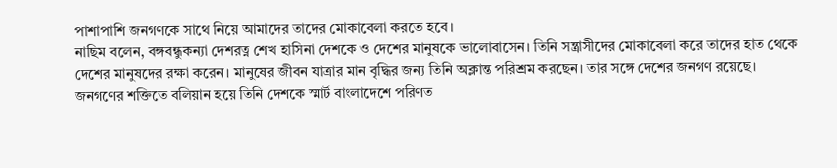পাশাপাশি জনগণকে সাথে নিয়ে আমাদের তাদের মোকাবেলা করতে হবে।
নাছিম বলেন, বঙ্গবন্ধুকন্যা দেশরত্ন শেখ হাসিনা দেশকে ও দেশের মানুষকে ভালোবাসেন। তিনি সন্ত্রাসীদের মোকাবেলা করে তাদের হাত থেকে দেশের মানুষদের রক্ষা করেন। মানুষের জীবন যাত্রার মান বৃদ্ধির জন্য তিনি অক্লান্ত পরিশ্রম করছেন। তার সঙ্গে দেশের জনগণ রয়েছে। জনগণের শক্তিতে বলিয়ান হয়ে তিনি দেশকে স্মার্ট বাংলাদেশে পরিণত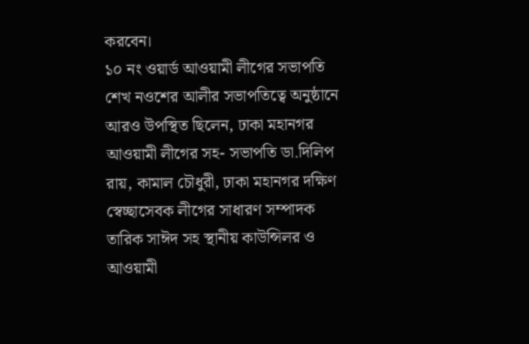করবেন।
১০ নং ওয়ার্ড আওয়ামী লীগের সভাপতি শেখ নওশের আলীর সভাপতিত্বে অনুষ্ঠানে আরও উপস্থিত ছিলেন, ঢাকা মহানগর আওয়ামী লীগের সহ- সভাপতি ডা.দিলিপ রায়, কামাল চৌধুরী, ঢাকা মহানগর দক্ষিণ স্বেচ্ছাসেবক লীগের সাধারণ সম্পাদক তারিক সাঈদ সহ স্থানীয় কাউন্সিলর ও আওয়ামী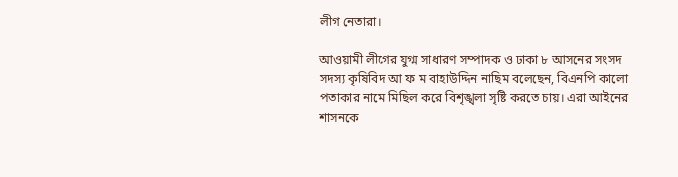লীগ নেতারা।

আওয়ামী লীগের যুগ্ম সাধারণ সম্পাদক ও ঢাকা ৮ আসনের সংসদ সদস্য কৃষিবিদ আ ফ ম বাহাউদ্দিন নাছিম বলেছেন, বিএনপি কালো পতাকার নামে মিছিল করে বিশৃঙ্খলা সৃষ্টি করতে চায়। এরা আইনের শাসনকে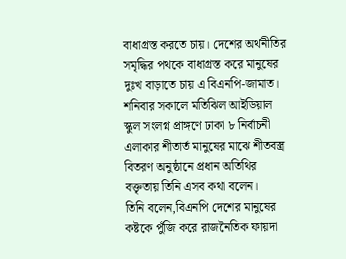বাধাগ্রস্ত করতে চায়। দেশের অর্থনীতির সমৃদ্ধির পথকে বাধাগ্রস্ত করে মানুষের দুঃখ বাড়াতে চায় এ বিএনপি-জামাত।
শনিবার সকালে মতিঝিল আইডিয়াল স্কুল সংলগ্ন প্রাঙ্গণে ঢাকা ৮ নির্বাচনী এলাকার শীতার্ত মানুষের মাঝে শীতবস্ত্র বিতরণ অনুষ্ঠানে প্রধান অতিথির বক্তৃতায় তিনি এসব কথা বলেন।
তিনি বলেন,বিএনপি দেশের মানুষের কষ্টকে পুঁজি করে রাজনৈতিক ফায়দা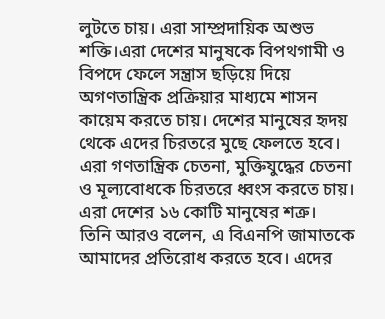লুটতে চায়। এরা সাম্প্রদায়িক অশুভ শক্তি।এরা দেশের মানুষকে বিপথগামী ও বিপদে ফেলে সন্ত্রাস ছড়িয়ে দিয়ে অগণতান্ত্রিক প্রক্রিয়ার মাধ্যমে শাসন কায়েম করতে চায়। দেশের মানুষের হৃদয় থেকে এদের চিরতরে মুছে ফেলতে হবে। এরা গণতান্ত্রিক চেতনা, মুক্তিযুদ্ধের চেতনা ও মূল্যবোধকে চিরতরে ধ্বংস করতে চায়। এরা দেশের ১৬ কোটি মানুষের শত্রু।
তিনি আরও বলেন, এ বিএনপি জামাতকে আমাদের প্রতিরোধ করতে হবে। এদের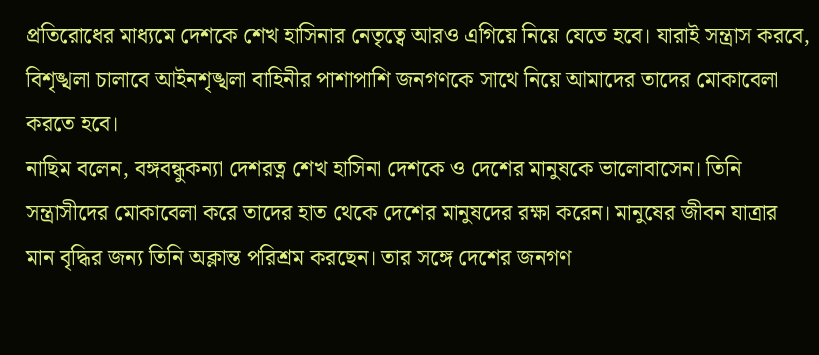প্রতিরোধের মাধ্যমে দেশকে শেখ হাসিনার নেতৃত্বে আরও এগিয়ে নিয়ে যেতে হবে। যারাই সন্ত্রাস করবে, বিশৃঙ্খলা চালাবে আইনশৃঙ্খলা বাহিনীর পাশাপাশি জনগণকে সাথে নিয়ে আমাদের তাদের মোকাবেলা করতে হবে।
নাছিম বলেন, বঙ্গবন্ধুকন্যা দেশরত্ন শেখ হাসিনা দেশকে ও দেশের মানুষকে ভালোবাসেন। তিনি সন্ত্রাসীদের মোকাবেলা করে তাদের হাত থেকে দেশের মানুষদের রক্ষা করেন। মানুষের জীবন যাত্রার মান বৃদ্ধির জন্য তিনি অক্লান্ত পরিশ্রম করছেন। তার সঙ্গে দেশের জনগণ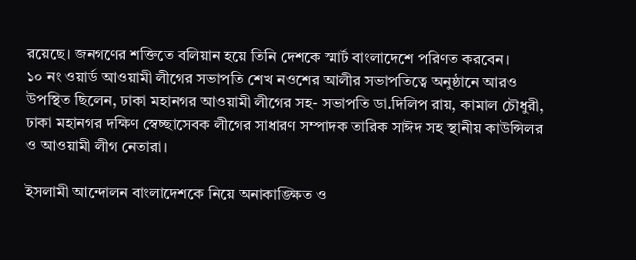রয়েছে। জনগণের শক্তিতে বলিয়ান হয়ে তিনি দেশকে স্মার্ট বাংলাদেশে পরিণত করবেন।
১০ নং ওয়ার্ড আওয়ামী লীগের সভাপতি শেখ নওশের আলীর সভাপতিত্বে অনুষ্ঠানে আরও উপস্থিত ছিলেন, ঢাকা মহানগর আওয়ামী লীগের সহ- সভাপতি ডা.দিলিপ রায়, কামাল চৌধুরী, ঢাকা মহানগর দক্ষিণ স্বেচ্ছাসেবক লীগের সাধারণ সম্পাদক তারিক সাঈদ সহ স্থানীয় কাউন্সিলর ও আওয়ামী লীগ নেতারা।

ইসলামী আন্দোলন বাংলাদেশকে নিয়ে অনাকাঙ্ক্ষিত ও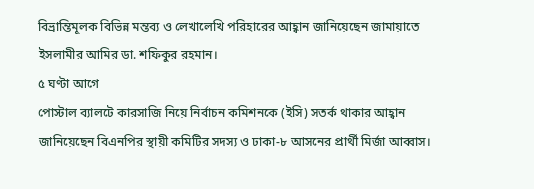বিভ্রান্তিমূলক বিভিন্ন মন্তব্য ও লেখালেখি পরিহারের আহ্বান জানিয়েছেন জামায়াতে ইসলামীর আমির ডা. শফিকুর রহমান।
৫ ঘণ্টা আগে
পোস্টাল ব্যালটে কারসাজি নিয়ে নির্বাচন কমিশনকে (ইসি) সতর্ক থাকার আহ্বান জানিয়েছেন বিএনপির স্থায়ী কমিটির সদস্য ও ঢাকা-৮ আসনের প্রার্থী মির্জা আব্বাস।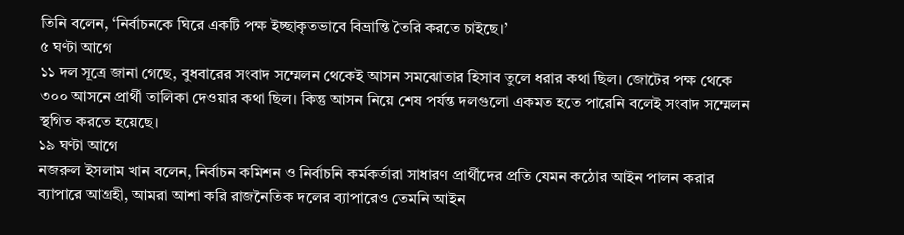তিনি বলেন, ‘নির্বাচনকে ঘিরে একটি পক্ষ ইচ্ছাকৃতভাবে বিভ্রান্তি তৈরি করতে চাইছে।’
৫ ঘণ্টা আগে
১১ দল সূত্রে জানা গেছে, বুধবারের সংবাদ সম্মেলন থেকেই আসন সমঝোতার হিসাব তুলে ধরার কথা ছিল। জোটের পক্ষ থেকে ৩০০ আসনে প্রার্থী তালিকা দেওয়ার কথা ছিল। কিন্তু আসন নিয়ে শেষ পর্যন্ত দলগুলো একমত হতে পারেনি বলেই সংবাদ সম্মেলন স্থগিত করতে হয়েছে।
১৯ ঘণ্টা আগে
নজরুল ইসলাম খান বলেন, নির্বাচন কমিশন ও নির্বাচনি কর্মকর্তারা সাধারণ প্রার্থীদের প্রতি যেমন কঠোর আইন পালন করার ব্যাপারে আগ্রহী, আমরা আশা করি রাজনৈতিক দলের ব্যাপারেও তেমনি আইন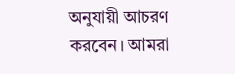অনুযায়ী আচরণ করবেন। আমরা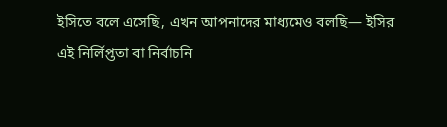ইসিতে বলে এসেছি, এখন আপনাদের মাধ্যমেও বলছি— ইসির এই নির্লিপ্ততা বা নির্বাচনি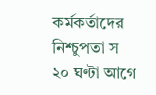কর্মকর্তাদের নিশ্চুপতা স
২০ ঘণ্টা আগে